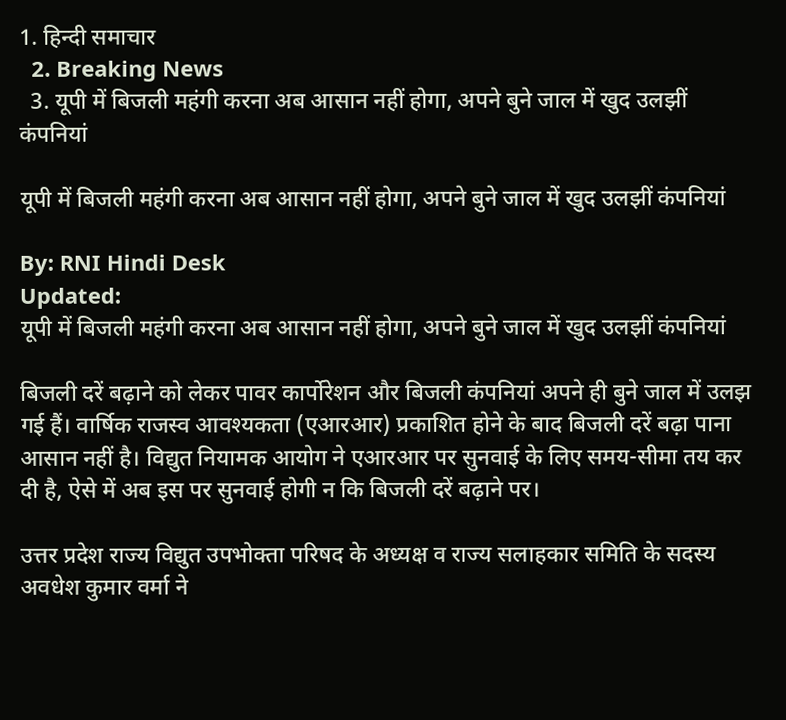1. हिन्दी समाचार
  2. Breaking News
  3. यूपी में बिजली महंगी करना अब आसान नहीं होगा, अपने बुने जाल में खुद उलझीं कंपनियां

यूपी में बिजली महंगी करना अब आसान नहीं होगा, अपने बुने जाल में खुद उलझीं कंपनियां

By: RNI Hindi Desk
Updated:
यूपी में बिजली महंगी करना अब आसान नहीं होगा, अपने बुने जाल में खुद उलझीं कंपनियां

बिजली दरें बढ़ाने को लेकर पावर कार्पोरेशन और बिजली कंपनियां अपने ही बुने जाल में उलझ गई हैं। वार्षिक राजस्व आवश्यकता (एआरआर) प्रकाशित होने के बाद बिजली दरें बढ़ा पाना आसान नहीं है। विद्युत नियामक आयोग ने एआरआर पर सुनवाई के लिए समय-सीमा तय कर दी है, ऐसे में अब इस पर सुनवाई होगी न कि बिजली दरें बढ़ाने पर।

उत्तर प्रदेश राज्य विद्युत उपभोक्ता परिषद के अध्यक्ष व राज्य सलाहकार समिति के सदस्य अवधेश कुमार वर्मा ने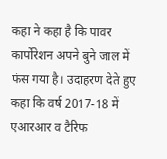कहा ने कहा है कि पावर कार्पोरेशन अपने बुने जाल में फंस गया है। उदाहरण देते हुए कहा कि वर्ष 2017-18 में एआरआर व टैरिफ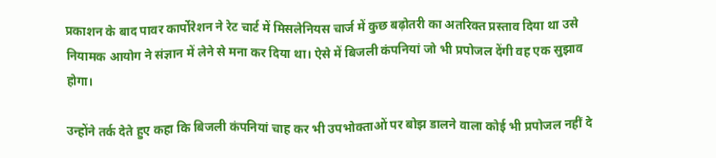प्रकाशन के बाद पावर कार्पोरेशन ने रेट चार्ट में मिसलेनियस चार्ज में कुछ बढ़ोतरी का अतरिक्त प्रस्ताव दिया था उसे नियामक आयोग ने संज्ञान में लेने से मना कर दिया था। ऐसे में बिजली कंपनियां जो भी प्रपोजल देंगी वह एक सुझाव होगा।

उन्होंने तर्क देते हुए कहा कि बिजली कंपनियां चाह कर भी उपभोक्ताओं पर बोझ डालने वाला कोई भी प्रपोजल नहीं दे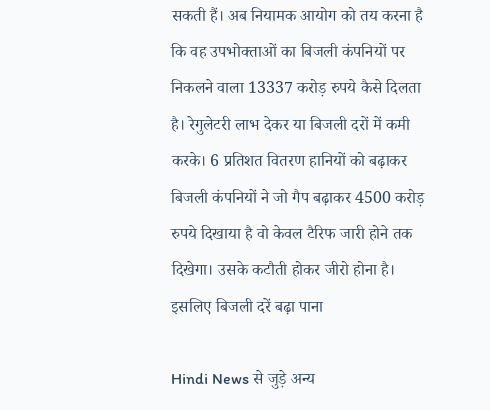सकती हैं। अब नियामक आयोग को तय करना है कि वह उपभोक्ताओं का बिजली कंपनियों पर निकलने वाला 13337 करोड़ रुपये कैसे दिलता है। रेगुलेटरी लाभ देकर या बिजली दरों में कमी करके। 6 प्रतिशत वितरण हानियों को बढ़ाकर बिजली कंपनियों ने जो गैप बढ़ाकर 4500 करोड़ रुपये दिखाया है वो केवल टैरिफ जारी होने तक दिखेगा। उसके कटौती होकर जीरो होना है। इसलिए बिजली दरें बढ़ा पाना

Hindi News से जुड़े अन्य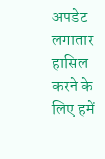अपडेट लगातार हासिल करने के लिए हमें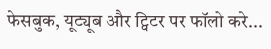फेसबुक, यूट्यूब और ट्विटर पर फॉलो करे...